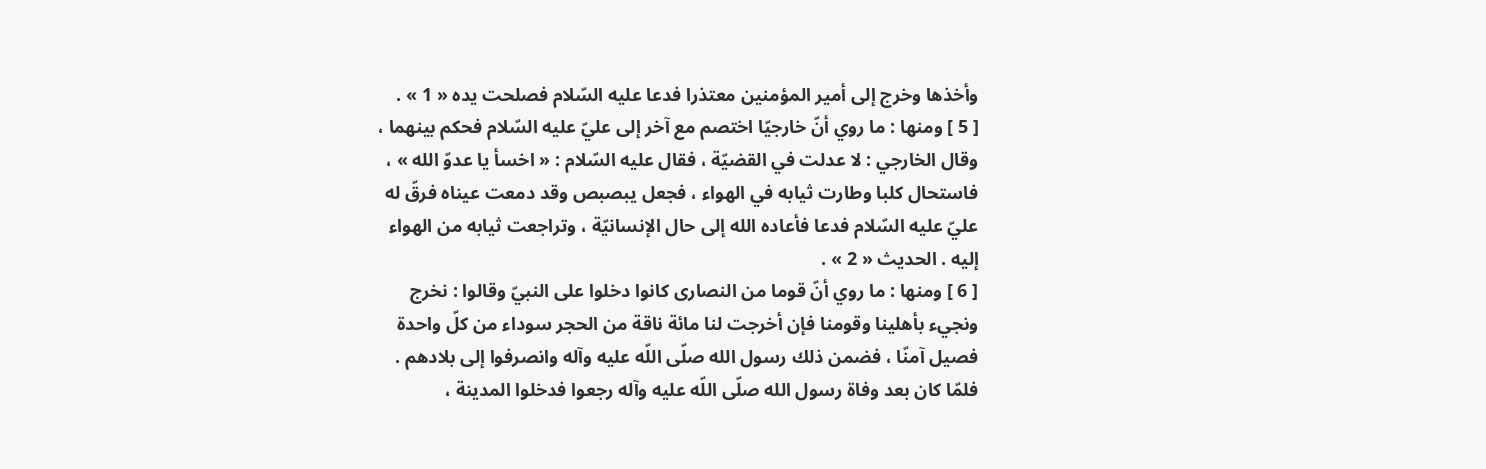وأخذها وخرج إلى أمير المؤمنين معتذرا فدعا عليه السّلام فصلحت يده « 1 » .
[ 5 ] ومنها : ما روي أنّ خارجيّا اختصم مع آخر إلى عليّ عليه السّلام فحكم بينهما ، وقال الخارجي : لا عدلت في القضيّة ، فقال عليه السّلام : « اخسأ يا عدوّ الله » ، فاستحال كلبا وطارت ثيابه في الهواء ، فجعل يبصبص وقد دمعت عيناه فرقّ له عليّ عليه السّلام فدعا فأعاده الله إلى حال الإنسانيّة ، وتراجعت ثيابه من الهواء إليه . الحديث « 2 » .
[ 6 ] ومنها : ما روي أنّ قوما من النصارى كانوا دخلوا على النبيّ وقالوا : نخرج ونجيء بأهلينا وقومنا فإن أخرجت لنا مائة ناقة من الحجر سوداء من كلّ واحدة فصيل آمنّا ، فضمن ذلك رسول الله صلّى اللّه عليه وآله وانصرفوا إلى بلادهم .
فلمّا كان بعد وفاة رسول الله صلّى اللّه عليه وآله رجعوا فدخلوا المدينة ،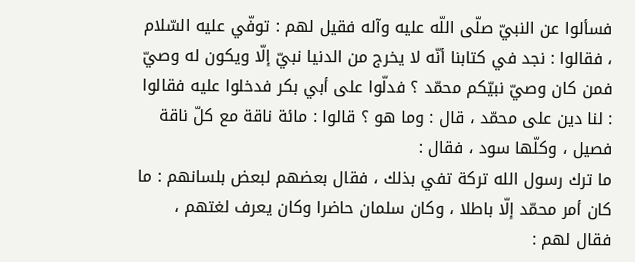فسألوا عن النبيّ صلّى اللّه عليه وآله فقيل لهم : توفّي عليه السّلام ، فقالوا : نجد في كتابنا أنّه لا يخرج من الدنيا نبيّ إلّا ويكون له وصيّ فمن كان وصيّ نبيّكم محمّد ؟ فدلّوا على أبي بكر فدخلوا عليه فقالوا : لنا دين على محمّد ، قال : وما هو ؟ قالوا : مائة ناقة مع كلّ ناقة فصيل ، وكلّها سود ، فقال :
ما ترك رسول الله تركة تفي بذلك ، فقال بعضهم لبعض بلسانهم : ما كان أمر محمّد إلّا باطلا ، وكان سلمان حاضرا وكان يعرف لغتهم ، فقال لهم :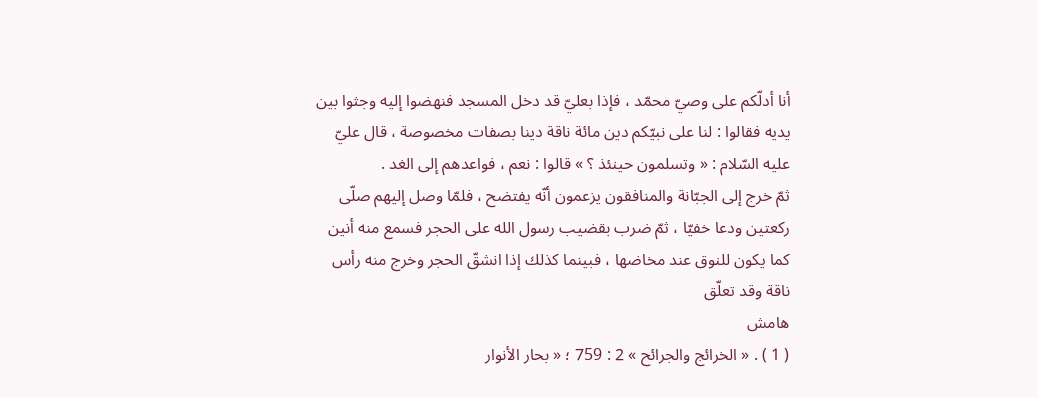أنا أدلّكم على وصيّ محمّد ، فإذا بعليّ قد دخل المسجد فنهضوا إليه وجثوا بين يديه فقالوا : لنا على نبيّكم دين مائة ناقة دينا بصفات مخصوصة ، قال عليّ عليه السّلام : « وتسلمون حينئذ ؟ » قالوا : نعم ، فواعدهم إلى الغد .
ثمّ خرج إلى الجبّانة والمنافقون يزعمون أنّه يفتضح ، فلمّا وصل إليهم صلّى ركعتين ودعا خفيّا ، ثمّ ضرب بقضيب رسول الله على الحجر فسمع منه أنين كما يكون للنوق عند مخاضها ، فبينما كذلك إذا انشقّ الحجر وخرج منه رأس ناقة وقد تعلّق
هامش
( 1 ) . « الخرائج والجرائح » 2 : 759 ؛ « بحار الأنوار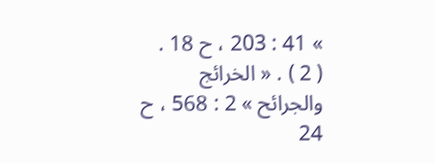» 41 : 203 ، ح 18 .
( 2 ) . « الخرائج والجرائح » 2 : 568 ، ح 24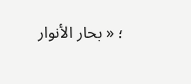؛ « بحار الأنوار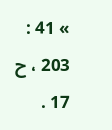» 41 : 203 ، ح 17 .